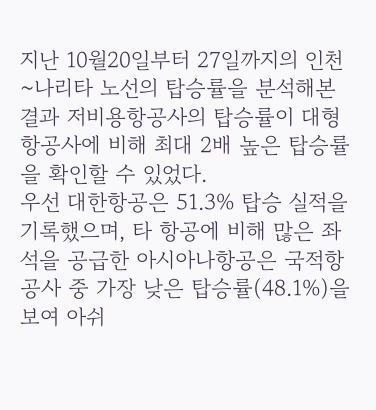지난 10월20일부터 27일까지의 인천~나리타 노선의 탑승률을 분석해본 결과 저비용항공사의 탑승률이 대형항공사에 비해 최대 2배 높은 탑승률을 확인할 수 있었다.
우선 대한항공은 51.3% 탑승 실적을 기록했으며, 타 항공에 비해 많은 좌석을 공급한 아시아나항공은 국적항공사 중 가장 낮은 탑승률(48.1%)을 보여 아쉬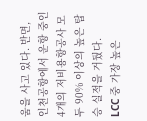움을 사고 있다. 반면, 인천공항에서 운항 중인 4개의 저비용항공사 모두 90% 이상의 높은 탑승 실적을 거뒀다.
LCC 중 가장 높은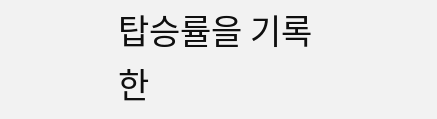탑승률을 기록한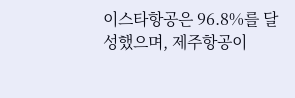이스타항공은 96.8%를 달성했으며, 제주항공이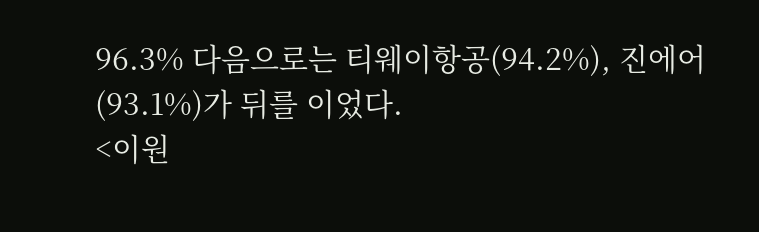96.3% 다음으로는 티웨이항공(94.2%), 진에어(93.1%)가 뒤를 이었다.
<이원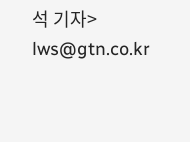석 기자> lws@gtn.co.kr